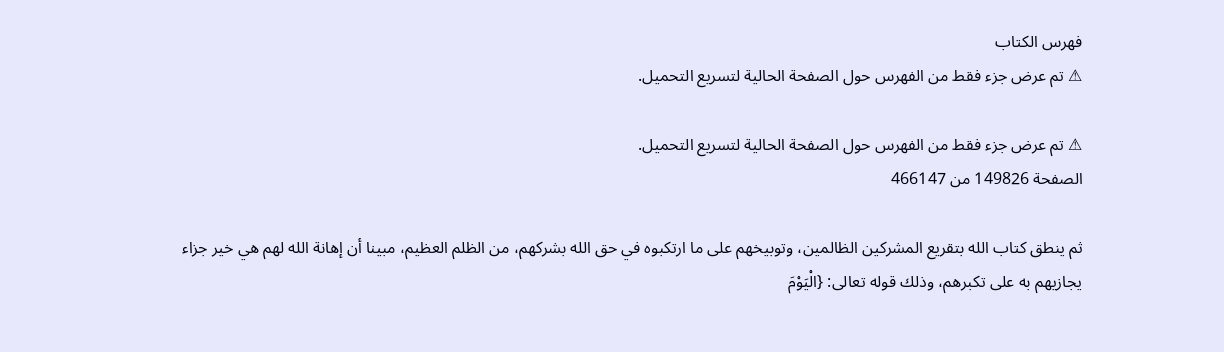فهرس الكتاب
⚠ تم عرض جزء فقط من الفهرس حول الصفحة الحالية لتسريع التحميل.

⚠ تم عرض جزء فقط من الفهرس حول الصفحة الحالية لتسريع التحميل.
الصفحة 149826 من 466147

ثم ينطق كتاب الله بتقريع المشركين الظالمين، وتوبيخهم على ما ارتكبوه في حق الله بشركهم، من الظلم العظيم، مبينا أن إهانة الله لهم هي خير جزاء يجازيهم به على تكبرهم، وذلك قوله تعالى: {الْيَوْمَ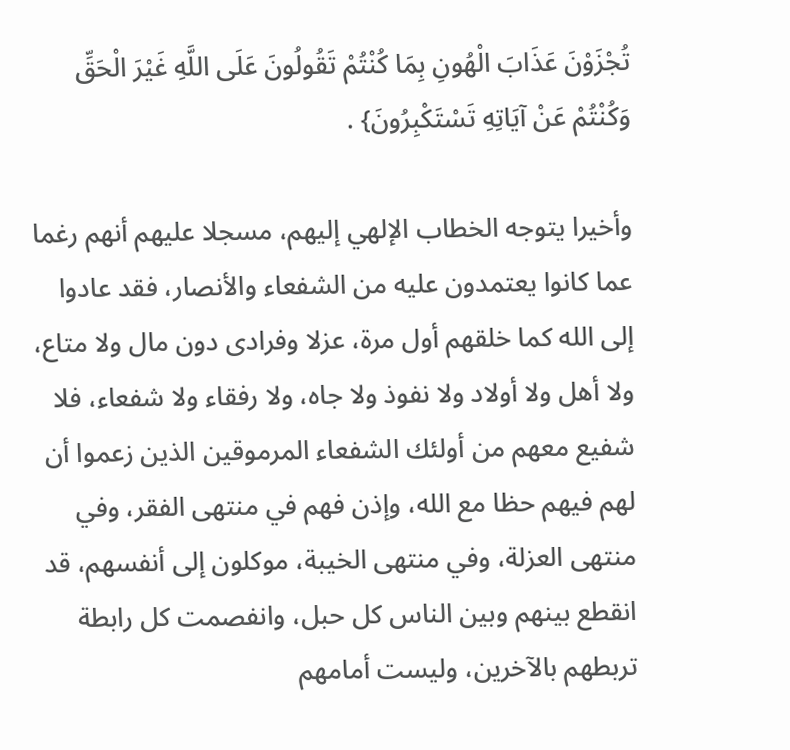تُجْزَوْنَ عَذَابَ الْهُونِ بِمَا كُنْتُمْ تَقُولُونَ عَلَى اللَّهِ غَيْرَ الْحَقِّ وَكُنْتُمْ عَنْ آيَاتِهِ تَسْتَكْبِرُونَ} .

وأخيرا يتوجه الخطاب الإلهي إليهم، مسجلا عليهم أنهم رغما عما كانوا يعتمدون عليه من الشفعاء والأنصار، فقد عادوا إلى الله كما خلقهم أول مرة، عزلا وفرادى دون مال ولا متاع، ولا أهل ولا أولاد ولا نفوذ ولا جاه، ولا رفقاء ولا شفعاء، فلا شفيع معهم من أولئك الشفعاء المرموقين الذين زعموا أن لهم فيهم حظا مع الله، وإذن فهم في منتهى الفقر، وفي منتهى العزلة، وفي منتهى الخيبة، موكلون إلى أنفسهم، قد انقطع بينهم وبين الناس كل حبل، وانفصمت كل رابطة تربطهم بالآخرين، وليست أمامهم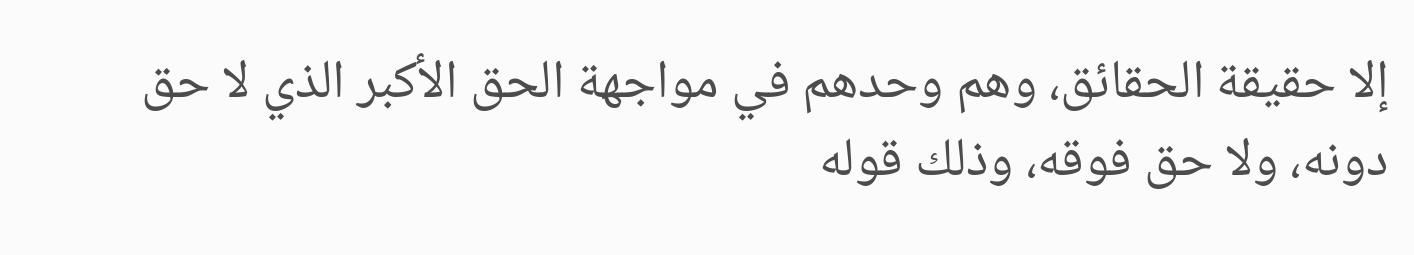إلا حقيقة الحقائق، وهم وحدهم في مواجهة الحق الأكبر الذي لا حق دونه، ولا حق فوقه، وذلك قوله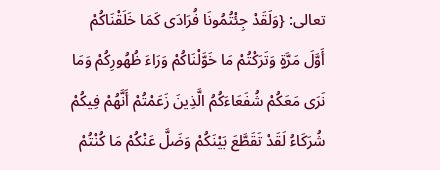تعالى: {وَلَقَدْ جِئْتُمُونَا فُرَادَى كَمَا خَلَقْنَاكُمْ أَوَّلَ مَرَّةٍ وَتَرَكْتُمْ مَا خَوَّلْنَاكُمْ وَرَاءَ ظُهُورِكُمْ وَمَا نَرَى مَعَكُمْ شُفَعَاءَكُمُ الَّذِينَ زَعَمْتُمْ أَنَّهُمْ فِيكُمْ شُرَكَاءُ لَقَدْ تَقَطَّعَ بَيْنَكُمْ وَضَلَّ عَنْكُمْ مَا كُنْتُمْ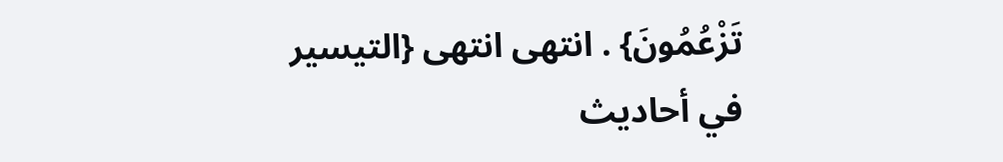تَزْعُمُونَ} . انتهى انتهى {التيسير في أحاديث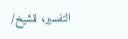التفسير، للشيخ/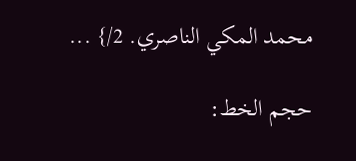محمد المكي الناصري. 2/} ...

حجم الخط: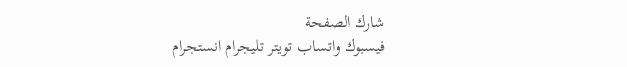شارك الصفحة
فيسبوك واتساب تويتر تليجرام انستجرام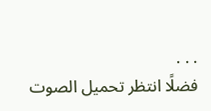. . .
فضلًا انتظر تحميل الصوت